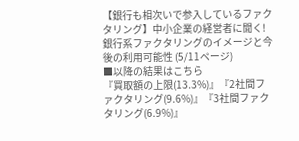【銀行も相次いで参入しているファクタリング】中小企業の経営者に聞く!銀行系ファクタリングのイメージと今後の利用可能性 (5/11ページ)
■以降の結果はこちら
『買取額の上限(13.3%)』『2社間ファクタリング(9.6%)』『3社間ファクタリング(6.9%)』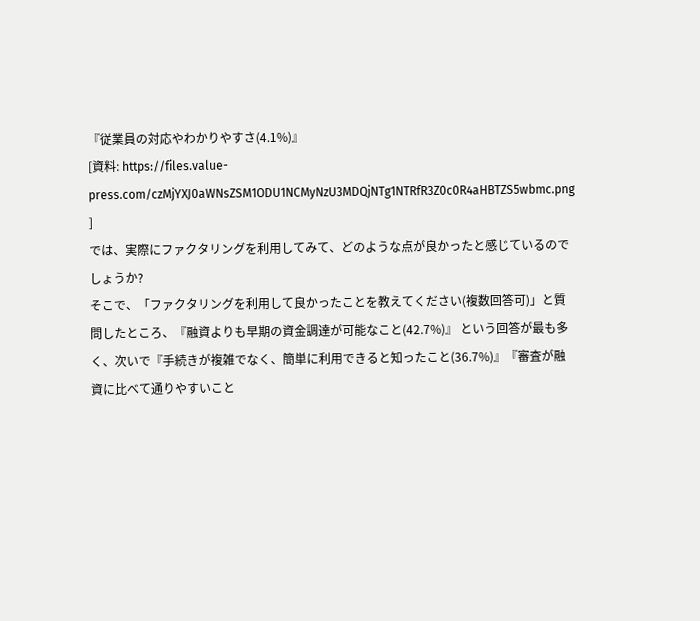『従業員の対応やわかりやすさ(4.1%)』
[資料: https://files.value-press.com/czMjYXJ0aWNsZSM1ODU1NCMyNzU3MDQjNTg1NTRfR3Z0c0R4aHBTZS5wbmc.png ]
では、実際にファクタリングを利用してみて、どのような点が良かったと感じているのでしょうか?
そこで、「ファクタリングを利用して良かったことを教えてください(複数回答可)」と質問したところ、『融資よりも早期の資金調達が可能なこと(42.7%)』 という回答が最も多く、次いで『手続きが複雑でなく、簡単に利用できると知ったこと(36.7%)』『審査が融資に比べて通りやすいこと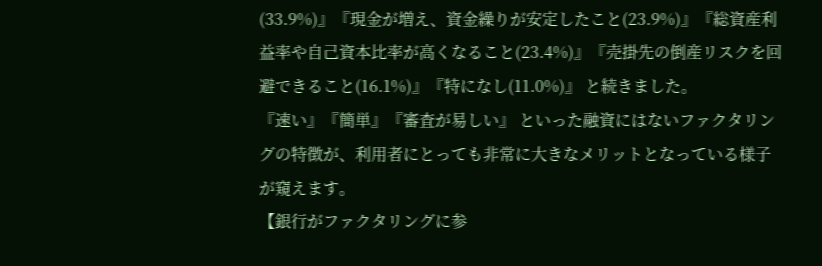(33.9%)』『現金が増え、資金繰りが安定したこと(23.9%)』『総資産利益率や自己資本比率が高くなること(23.4%)』『売掛先の倒産リスクを回避できること(16.1%)』『特になし(11.0%)』 と続きました。
『速い』『簡単』『審査が易しい』 といった融資にはないファクタリングの特徴が、利用者にとっても非常に大きなメリットとなっている様子が窺えます。
【銀行がファクタリングに参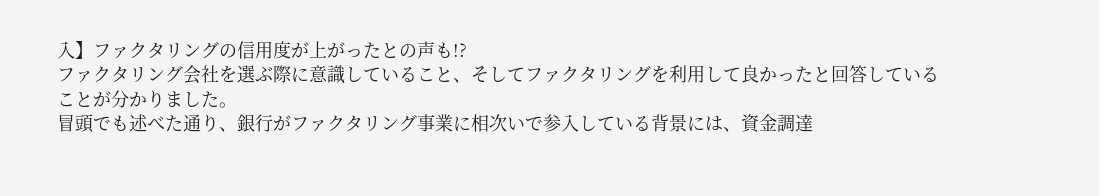入】ファクタリングの信用度が上がったとの声も!?
ファクタリング会社を選ぶ際に意識していること、そしてファクタリングを利用して良かったと回答していることが分かりました。
冒頭でも述べた通り、銀行がファクタリング事業に相次いで参入している背景には、資金調達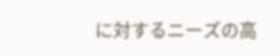に対するニーズの高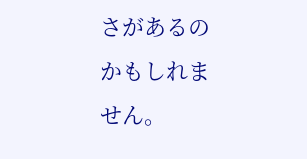さがあるのかもしれません。